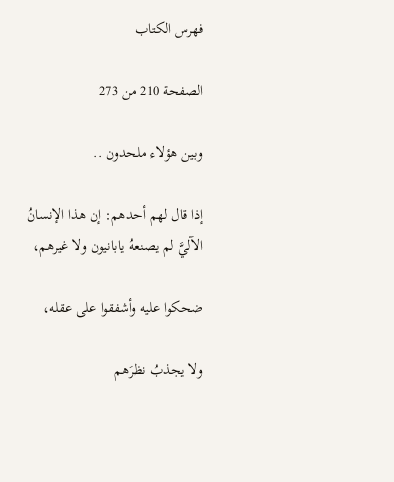فهرس الكتاب

الصفحة 210 من 273

وبين هؤلاء ملحدون ..

إذا قال لهم أحدهم: إن هذا الإنسانُ الآليَّ لم يصنعهُ يابانيون ولا غيرهم،

ضحكوا عليه وأشفقوا على عقله،

ولا يجذبُ نظرَهم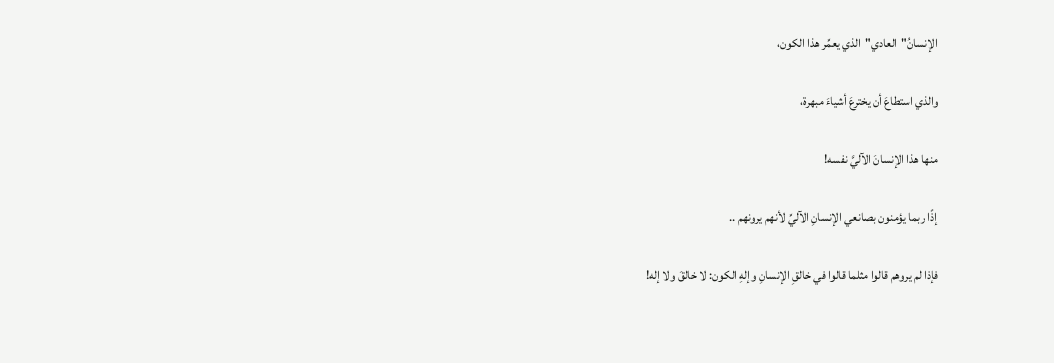الإنسانُ"العادي"الذي يعمِّر هذا الكون،

والذي استطاعَ أن يخترعَ أشياءَ مبهرة،

منها هذا الإنسانَ الآليَّ نفسه!

إذًا ربما يؤمنون بصانعي الإنسانِ الآليِّ لأنهم يرونهم ..

فإذا لم يروهم قالوا مثلما قالوا في خالقِ الإنسانِ وإلهِ الكون: لا خالقَ ولا إله!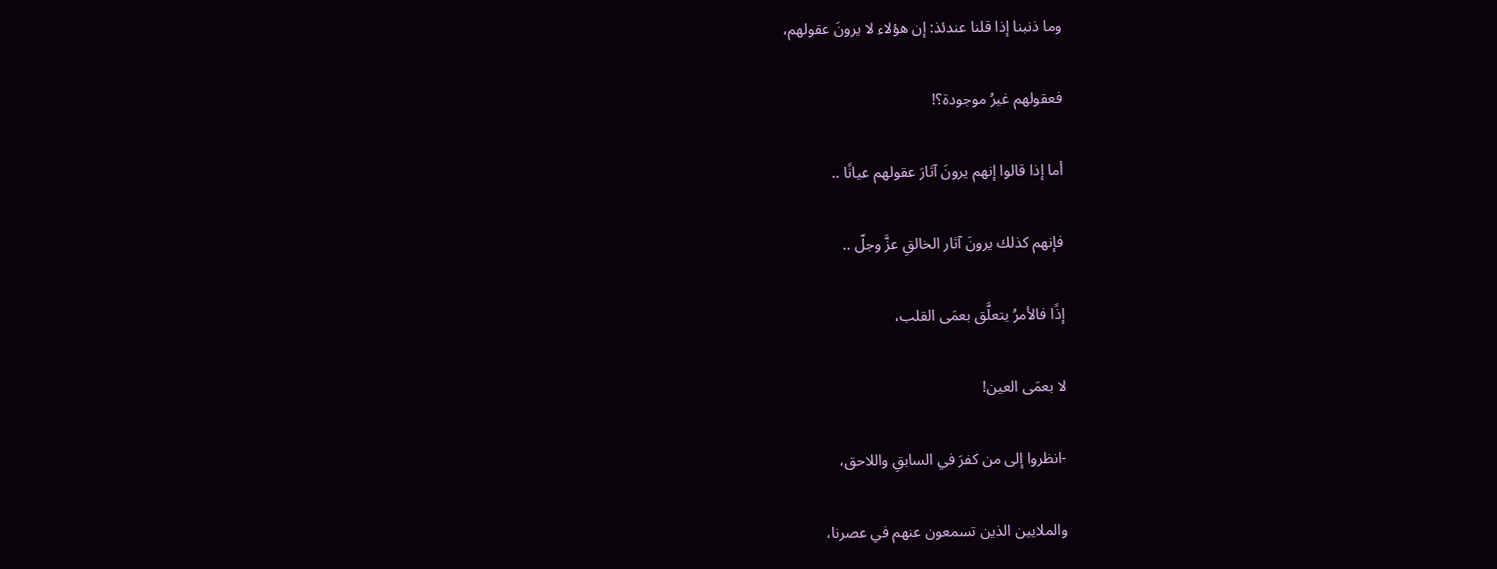وما ذنبنا إذا قلنا عندئذ: إن هؤلاء لا يرونَ عقولهم،

فعقولهم غيرُ موجودة؟!

أما إذا قالوا إنهم يرونَ آثارَ عقولهم عيانًا ..

فإنهم كذلك يرونَ آثار الخالقِ عزَّ وجلّ ..

إذًا فالأمرُ يتعلَّق بعمَى القلب،

لا بعمَى العين!

-انظروا إلى من كفرَ في السابقِ واللاحق،

والملايين الذين تسمعون عنهم في عصرنا،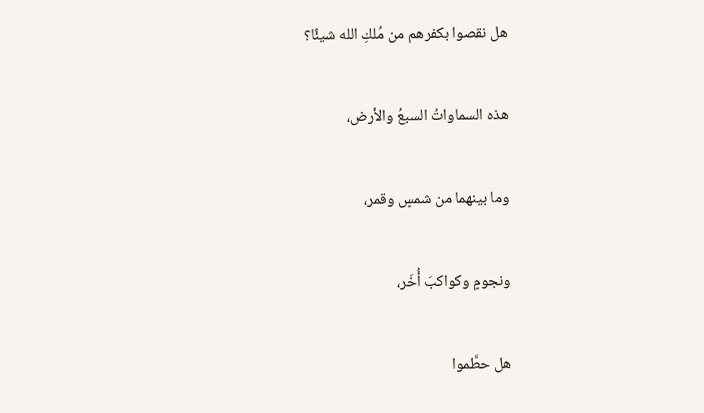هل نقصوا بكفرهم من مُلكِ الله شيئًا؟

هذه السماواتُ السبعُ والأرض،

وما بينهما من شمسٍ وقمر،

ونجومٍ وكواكبَ أُخَر،

هل حطَّموا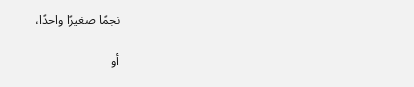نجمًا صغيرًا واحدًا،

أو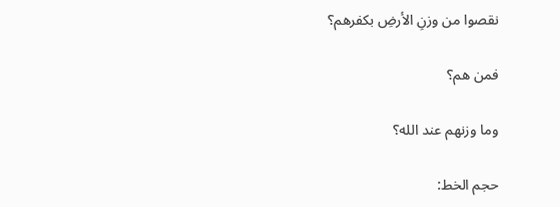نقصوا من وزنِ الأرضِ بكفرهم؟

فمن هم؟

وما وزنهم عند الله؟

حجم الخط: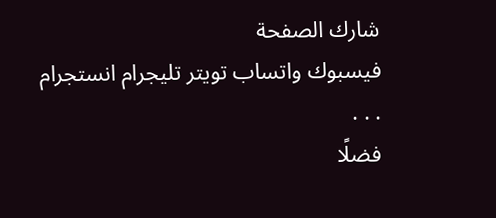شارك الصفحة
فيسبوك واتساب تويتر تليجرام انستجرام
. . .
فضلًا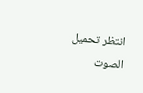انتظر تحميل الصوت